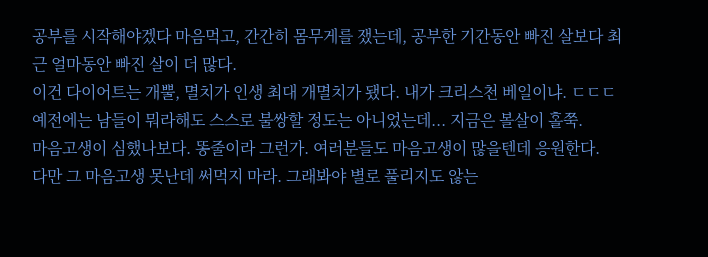공부를 시작해야겠다 마음먹고, 간간히 몸무게를 쟀는데, 공부한 기간동안 빠진 살보다 최근 얼마동안 빠진 살이 더 많다.
이건 다이어트는 개뿔, 멸치가 인생 최대 개멸치가 됐다. 내가 크리스천 베일이냐. ㄷㄷㄷ
예전에는 남들이 뭐라해도 스스로 불쌍할 정도는 아니었는데... 지금은 볼살이 홀쭉.
마음고생이 심했나보다. 똥줄이라 그런가. 여러분들도 마음고생이 많을텐데 응원한다.
다만 그 마음고생 못난데 써먹지 마라. 그래봐야 별로 풀리지도 않는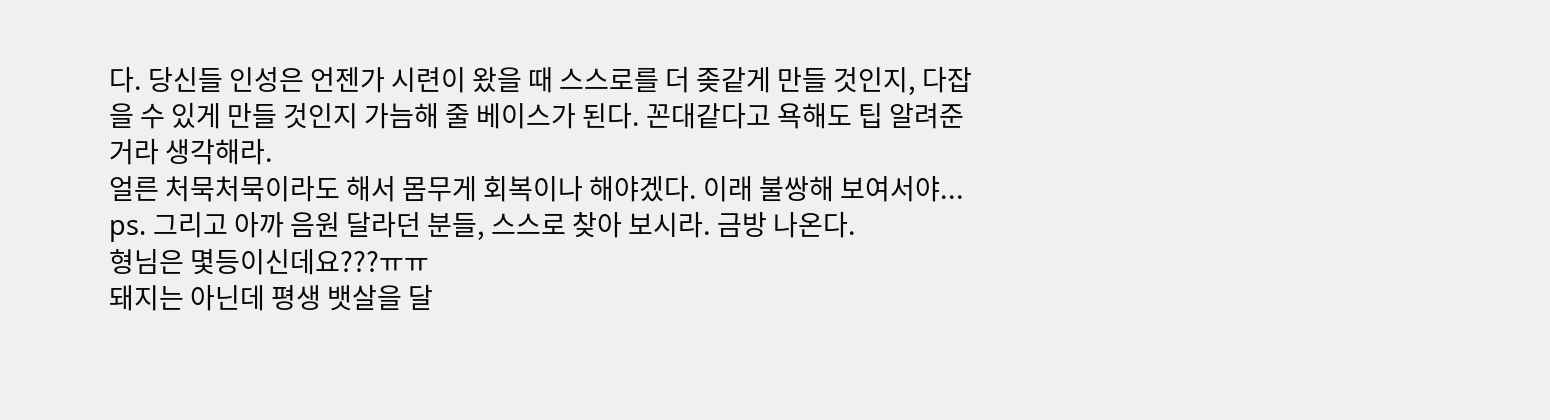다. 당신들 인성은 언젠가 시련이 왔을 때 스스로를 더 좆같게 만들 것인지, 다잡을 수 있게 만들 것인지 가늠해 줄 베이스가 된다. 꼰대같다고 욕해도 팁 알려준거라 생각해라.
얼른 처묵처묵이라도 해서 몸무게 회복이나 해야겠다. 이래 불쌍해 보여서야...
ps. 그리고 아까 음원 달라던 분들, 스스로 찾아 보시라. 금방 나온다.
형님은 몇등이신데요???ㅠㅠ
돼지는 아닌데 평생 뱃살을 달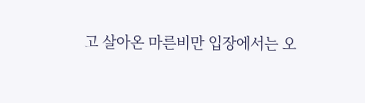고 살아온 마른비만 입장에서는 오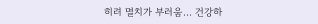히려 멸치가 부러움... 건강하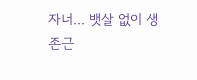자너... 뱃살 없이 생존근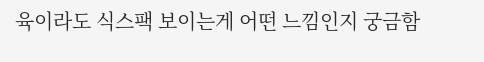육이라도 식스팩 보이는게 어떤 느낌인지 궁금함